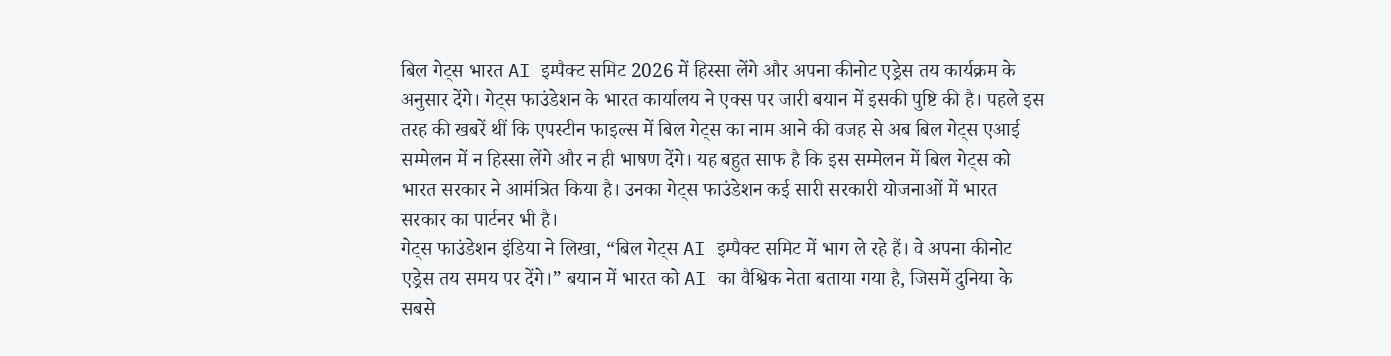बिल गेट्स भारत AI इम्पैक्ट समिट 2026 में हिस्सा लेंगे और अपना कीनोट एड्रेस तय कार्यक्रम के अनुसार देंगे। गेट्स फाउंडेशन के भारत कार्यालय ने एक्स पर जारी बयान में इसकी पुष्टि की है। पहले इस तरह की खबरें थीं कि एपस्टीन फाइल्स में बिल गेट्स का नाम आने की वजह से अब बिल गेट्स एआई सम्मेलन में न हिस्सा लेंगे और न ही भाषण देंगे। यह बहुत साफ है कि इस सम्मेलन में बिल गेट्स को भारत सरकार ने आमंत्रित किया है। उनका गेट्स फाउंडेशन कई सारी सरकारी योजनाओं में भारत सरकार का पार्टनर भी है।
गेट्स फाउंडेशन इंडिया ने लिखा, “बिल गेट्स AI इम्पैक्ट समिट में भाग ले रहे हैं। वे अपना कीनोट एड्रेस तय समय पर देंगे।” बयान में भारत को AI का वैश्विक नेता बताया गया है, जिसमें दुनिया के सबसे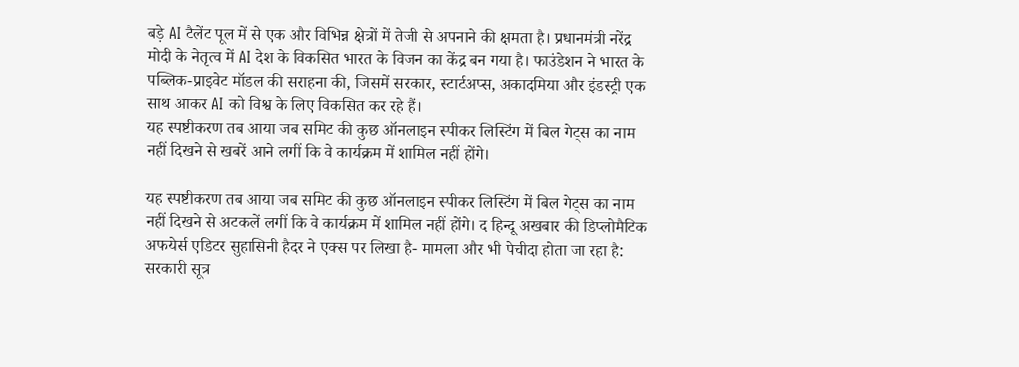बड़े AI टैलेंट पूल में से एक और विभिन्न क्षेत्रों में तेजी से अपनाने की क्षमता है। प्रधानमंत्री नरेंद्र मोदी के नेतृत्व में AI देश के विकसित भारत के विजन का केंद्र बन गया है। फाउंडेशन ने भारत के पब्लिक-प्राइवेट मॉडल की सराहना की, जिसमें सरकार, स्टार्टअप्स, अकादमिया और इंडस्ट्री एक साथ आकर AI को विश्व के लिए विकसित कर रहे हैं।
यह स्पष्टीकरण तब आया जब समिट की कुछ ऑनलाइन स्पीकर लिस्टिंग में बिल गेट्स का नाम नहीं दिखने से खबरें आने लगीं कि वे कार्यक्रम में शामिल नहीं होंगे।

यह स्पष्टीकरण तब आया जब समिट की कुछ ऑनलाइन स्पीकर लिस्टिंग में बिल गेट्स का नाम नहीं दिखने से अटकलें लगीं कि वे कार्यक्रम में शामिल नहीं होंगे। द हिन्दू अखबार की डिप्लोमैटिक अफयेर्स एडिटर सुहासिनी हैदर ने एक्स पर लिखा है- मामला और भी पेचीदा होता जा रहा है: सरकारी सूत्र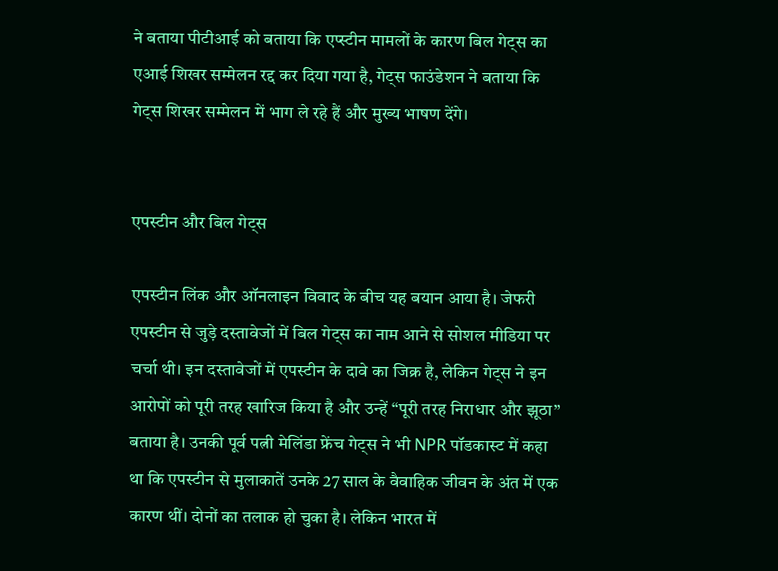ने बताया पीटीआई को बताया कि एप्स्टीन मामलों के कारण बिल गेट्स का एआई शिखर सम्मेलन रद्द कर दिया गया है, गेट्स फाउंडेशन ने बताया कि गेट्स शिखर सम्मेलन में भाग ले रहे हैं और मुख्य भाषण देंगे।


एपस्टीन और बिल गेट्स

एपस्टीन लिंक और ऑनलाइन विवाद के बीच यह बयान आया है। जेफरी एपस्टीन से जुड़े दस्तावेजों में बिल गेट्स का नाम आने से सोशल मीडिया पर चर्चा थी। इन दस्तावेजों में एपस्टीन के दावे का जिक्र है, लेकिन गेट्स ने इन आरोपों को पूरी तरह खारिज किया है और उन्हें “पूरी तरह निराधार और झूठा” बताया है। उनकी पूर्व पत्नी मेलिंडा फ्रेंच गेट्स ने भी NPR पॉडकास्ट में कहा था कि एपस्टीन से मुलाकातें उनके 27 साल के वैवाहिक जीवन के अंत में एक कारण थीं। दोनों का तलाक हो चुका है। लेकिन भारत में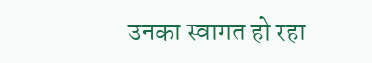उनका स्वागत हो रहा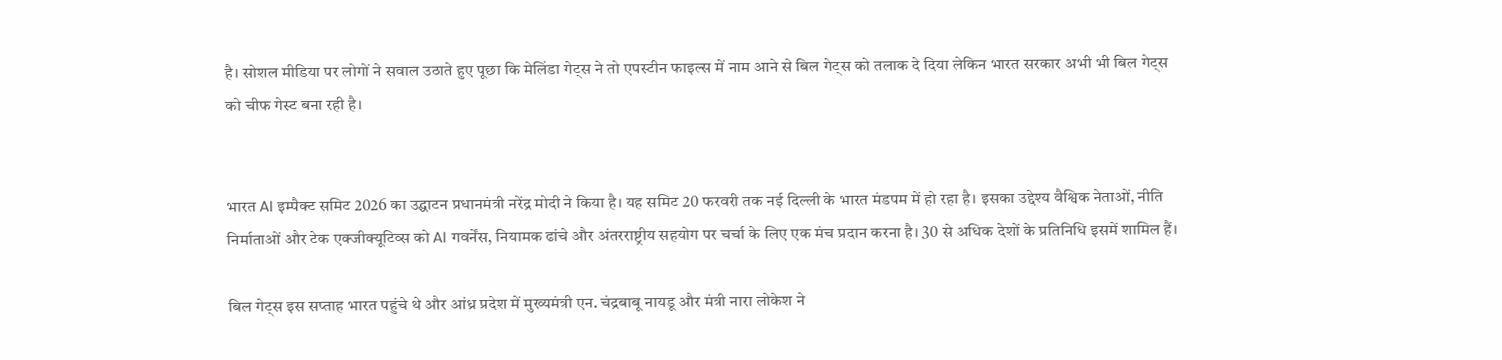है। सोशल मीडिया पर लोगों ने सवाल उठाते हुए पूछा कि मेलिंडा गेट्स ने तो एपस्टीन फाइल्स में नाम आने से बिल गेट्स को तलाक दे दिया लेकिन भारत सरकार अभी भी बिल गेट्स को चीफ गेस्ट बना रही है।


भारत AI इम्पैक्ट समिट 2026 का उद्घाटन प्रधानमंत्री नरेंद्र मोदी ने किया है। यह समिट 20 फरवरी तक नई दिल्ली के भारत मंडपम में हो रहा है। इसका उद्देश्य वैश्विक नेताओं, नीति निर्माताओं और टेक एक्जीक्यूटिव्स को AI गवर्नेंस, नियामक ढांचे और अंतरराष्ट्रीय सहयोग पर चर्चा के लिए एक मंच प्रदान करना है। 30 से अधिक देशों के प्रतिनिधि इसमें शामिल हैं।

बिल गेट्स इस सप्ताह भारत पहुंचे थे और आंध्र प्रदेश में मुख्यमंत्री एन. चंद्रबाबू नायडू और मंत्री नारा लोकेश ने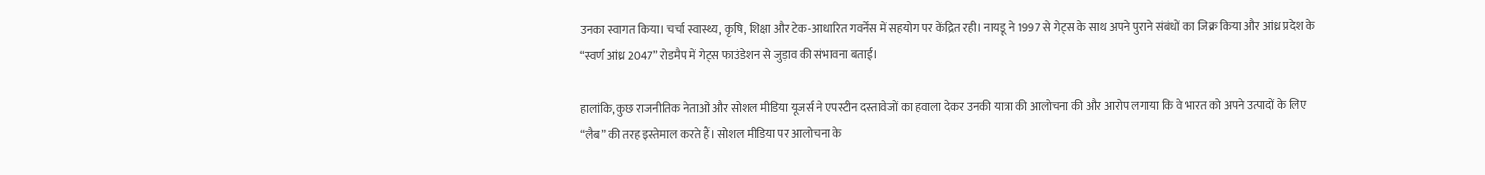उनका स्वागत किया। चर्चा स्वास्थ्य, कृषि, शिक्षा और टेक-आधारित गवर्नेंस में सहयोग पर केंद्रित रही। नायडू ने 1997 से गेट्स के साथ अपने पुराने संबंधों का जिक्र किया और आंध्र प्रदेश के “स्वर्ण आंध्र 2047” रोडमैप में गेट्स फाउंडेशन से जुड़ाव की संभावना बताई।

हालांकि, कुछ राजनीतिक नेताओं और सोशल मीडिया यूजर्स ने एपस्टीन दस्तावेजों का हवाला देकर उनकी यात्रा की आलोचना की और आरोप लगाया कि वे भारत को अपने उत्पादों के लिए “लैब” की तरह इस्तेमाल करते हैं। सोशल मीडिया पर आलोचना के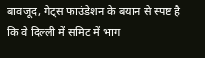बावजूद, गेट्स फाउंडेशन के बयान से स्पष्ट है कि वे दिल्ली में समिट में भाग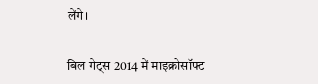लेंगे।

बिल गेट्स 2014 में माइक्रोसॉफ्ट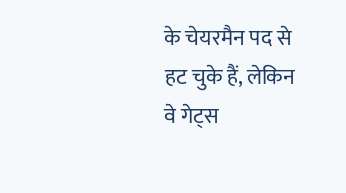के चेयरमैन पद से हट चुके हैं, लेकिन वे गेट्स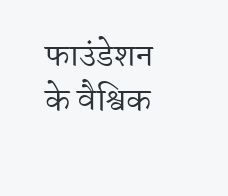फाउंडेशन के वैश्विक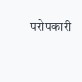परोपकारी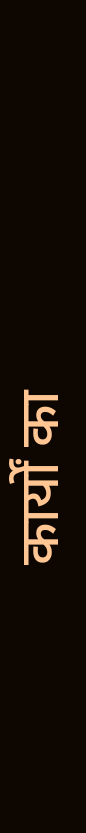कार्यों का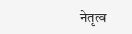नेतृत्व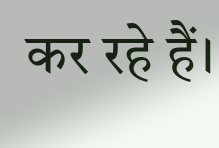कर रहे हैं।